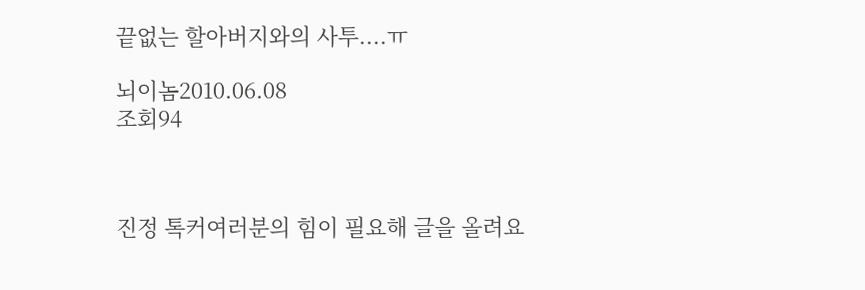끝없는 할아버지와의 사투....ㅠ

뇌이놈2010.06.08
조회94



진정 톡커여러분의 힘이 필요해 글을 올려요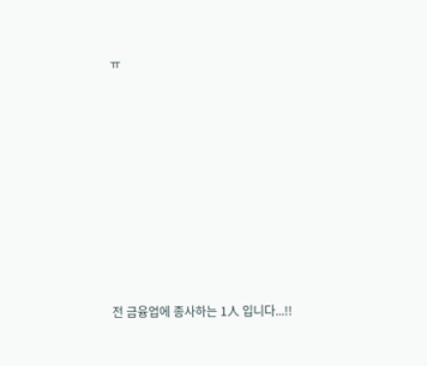ㅠ









전 금융업에 종사하는 1人 입니다...!!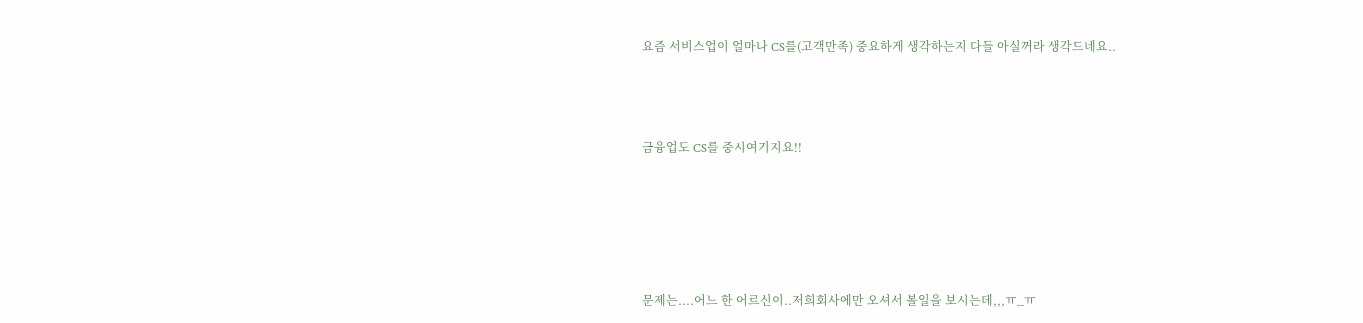요즘 서비스업이 얼마나 CS를(고객만족) 중요하게 생각하는지 다들 아실꺼라 생각드네요..



금융업도 CS를 중시여기지요!!





문제는....어느 한 어르신이..저희회사에만 오셔서 볼일을 보시는데,,,ㅠ_ㅠ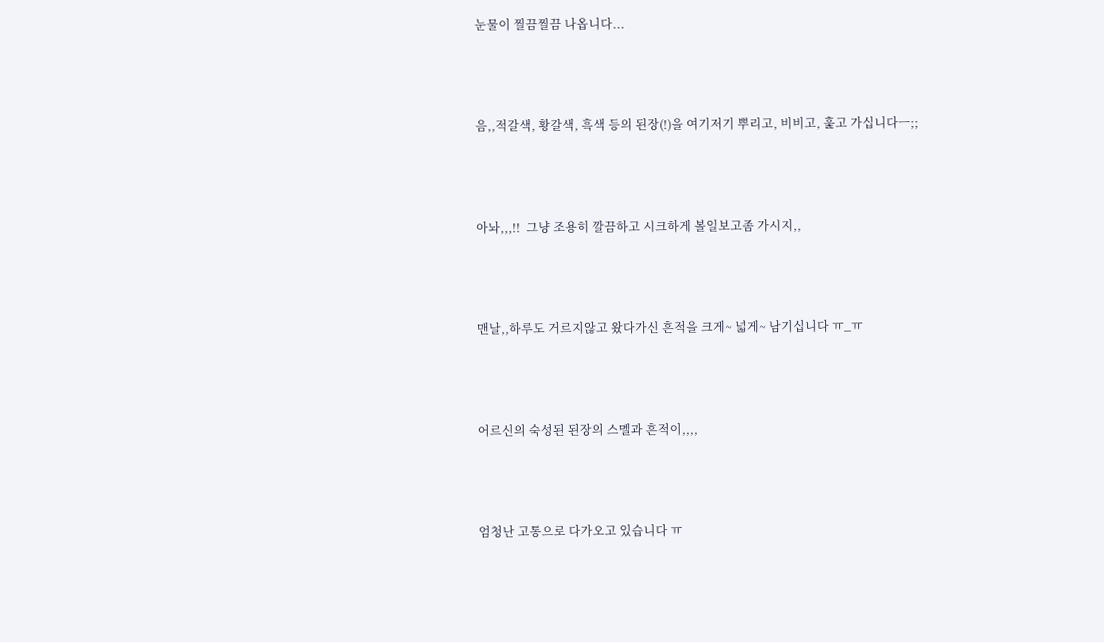눈물이 찔끔찔끔 나옵니다...



음,,적갈색, 황갈색, 흑색 등의 된장(!)을 여기저기 뿌리고, 비비고, 훑고 가십니다ㅡ;;



아놔,,,!!  그냥 조용히 깔끔하고 시크하게 볼일보고좀 가시지,,



맨날,,하루도 거르지않고 왔다가신 흔적을 크게~ 넓게~ 남기십니다 ㅠ_ㅠ



어르신의 숙성된 된장의 스멜과 흔적이,,,,



엄청난 고통으로 다가오고 있습니다 ㅠ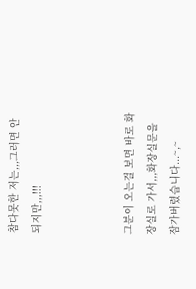참다못한 저는,,,그러면 안되지만,,,!!!



그분이 오는걸 보면 바로 화장실로 가서,,,화장실문을 잠가버렸습니다...~,~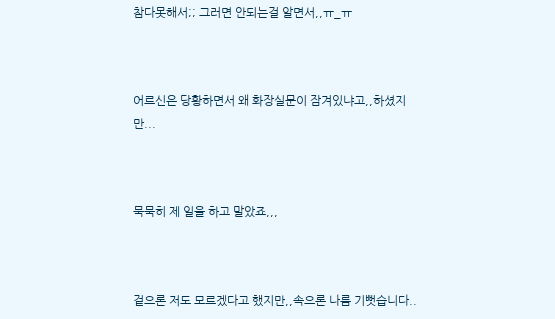참다못해서;; 그러면 안되는걸 알면서,,ㅠ_ㅠ



어르신은 당황하면서 왜 화장실문이 잠겨있냐고,,하셨지만...



묵묵히 제 일을 하고 말았죠,,,



겉으론 저도 모르겠다고 했지만,,속으론 나름 기뻣습니다..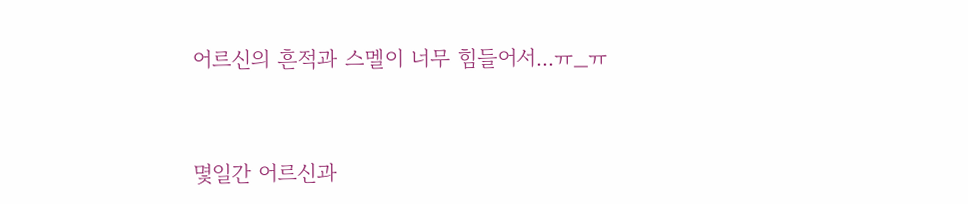어르신의 흔적과 스멜이 너무 힘들어서...ㅠ_ㅠ



몇일간 어르신과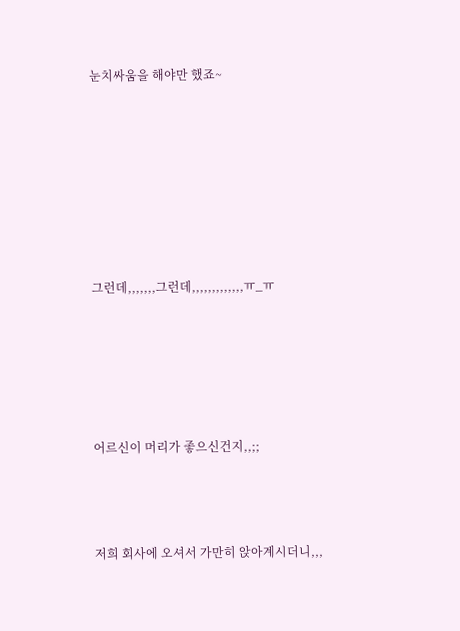눈치싸움을 해야만 했죠~







그런데,,,,,,,그런데,,,,,,,,,,,,,ㅠ_ㅠ





어르신이 머리가 좋으신건지,,;;



저희 회사에 오셔서 가만히 앉아계시더니,,,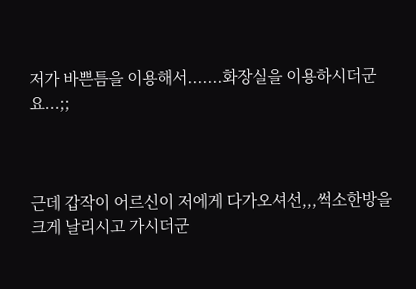저가 바쁜틈을 이용해서.......화장실을 이용하시더군요...;;



근데 갑작이 어르신이 저에게 다가오셔선,,,썩소한방을 크게 날리시고 가시더군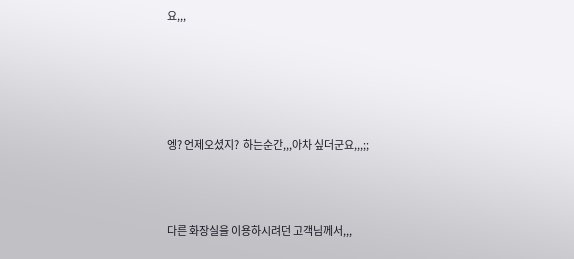요,,,





엥? 언제오셨지?  하는순간,,,아차 싶더군요,,,;;



다른 화장실을 이용하시려던 고객님께서,,,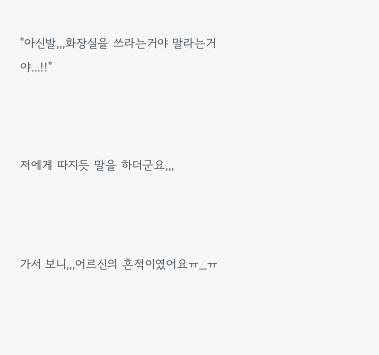"아신발,,,화장실을 쓰라는거야 말라는거야...!!"



저에게 따지듯 말을 하더군요,,,



가서 보니,,,어르신의 흔적이였어요ㅠ_ㅠ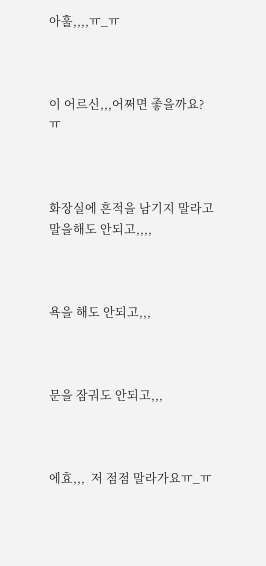아훌,,,,ㅠ_ㅠ



이 어르신,,,어쩌면 좋을까요? ㅠ



화장실에 흔적을 남기지 말라고 말을해도 안되고,,,,



욕을 해도 안되고,,,



문을 잠궈도 안되고,,,



에효,,,  저 점점 말라가요ㅠ_ㅠ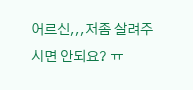어르신,,,저좀 살려주시면 안되요? ㅠ